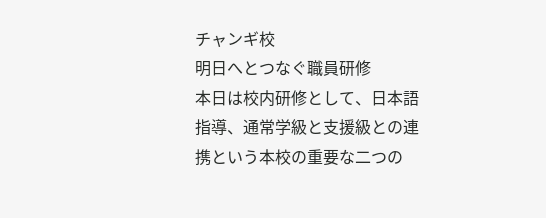チャンギ校
明日へとつなぐ職員研修
本日は校内研修として、日本語指導、通常学級と支援級との連携という本校の重要な二つの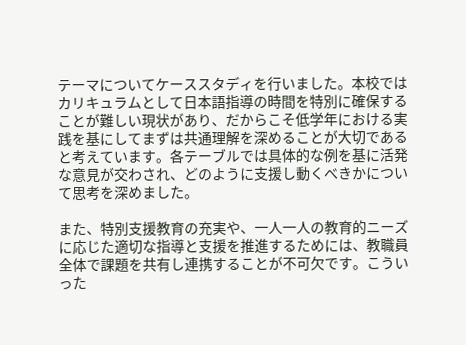テーマについてケーススタディを行いました。本校ではカリキュラムとして日本語指導の時間を特別に確保することが難しい現状があり、だからこそ低学年における実践を基にしてまずは共通理解を深めることが大切であると考えています。各テーブルでは具体的な例を基に活発な意見が交わされ、どのように支援し動くべきかについて思考を深めました。

また、特別支援教育の充実や、一人一人の教育的ニーズに応じた適切な指導と支援を推進するためには、教職員全体で課題を共有し連携することが不可欠です。こういった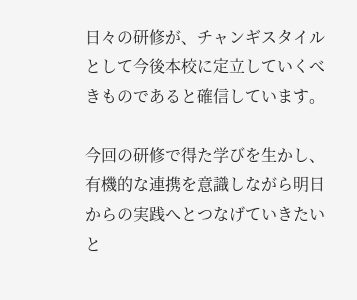日々の研修が、チャンギスタイルとして今後本校に定立していくべきものであると確信しています。

今回の研修で得た学びを生かし、有機的な連携を意識しながら明日からの実践へとつなげていきたいと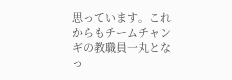思っています。これからもチームチャンギの教職員一丸となっ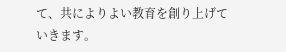て、共によりよい教育を創り上げていきます。